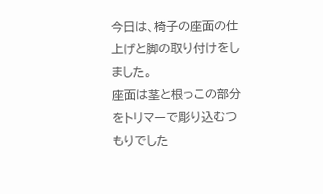今日は、椅子の座面の仕上げと脚の取り付けをしました。
座面は茎と根っこの部分をトリマーで彫り込むつもりでした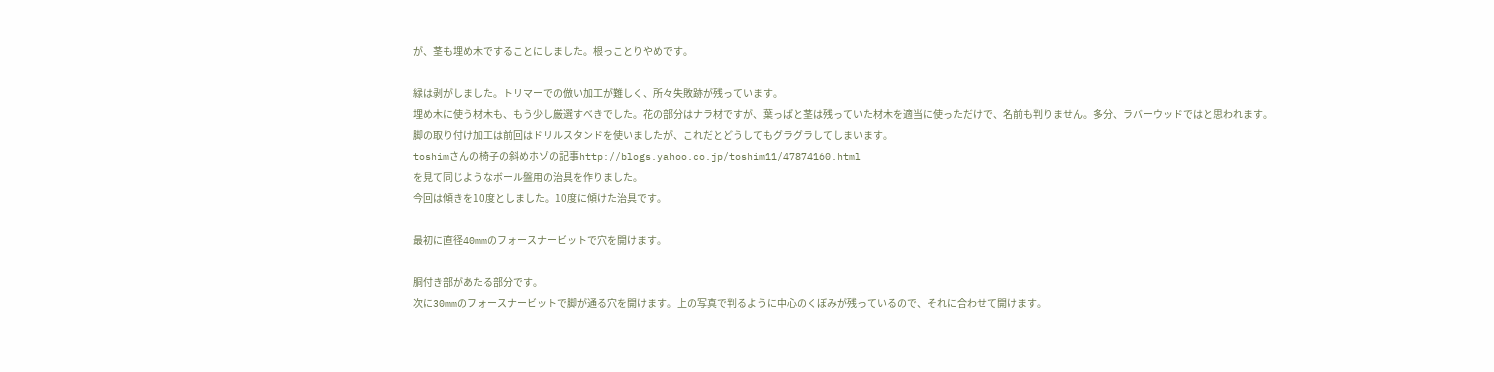が、茎も埋め木ですることにしました。根っことりやめです。

緑は剥がしました。トリマーでの倣い加工が難しく、所々失敗跡が残っています。
埋め木に使う材木も、もう少し厳選すべきでした。花の部分はナラ材ですが、葉っぱと茎は残っていた材木を適当に使っただけで、名前も判りません。多分、ラバーウッドではと思われます。
脚の取り付け加工は前回はドリルスタンドを使いましたが、これだとどうしてもグラグラしてしまいます。
toshimさんの椅子の斜めホゾの記事http://blogs.yahoo.co.jp/toshim11/47874160.html
を見て同じようなボール盤用の治具を作りました。
今回は傾きを10度としました。10度に傾けた治具です。

最初に直径40mmのフォースナービットで穴を開けます。

胴付き部があたる部分です。
次に30mmのフォースナービットで脚が通る穴を開けます。上の写真で判るように中心のくぼみが残っているので、それに合わせて開けます。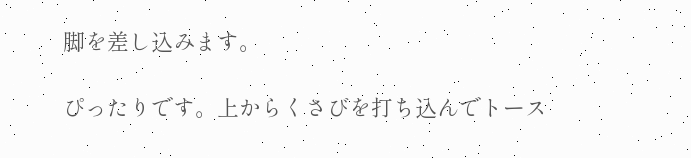脚を差し込みます。

ぴったりです。上からくさびを打ち込んでトース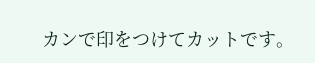カンで印をつけてカットです。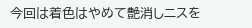今回は着色はやめて艶消しニスを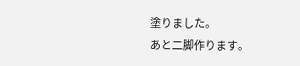塗りました。
あと二脚作ります。